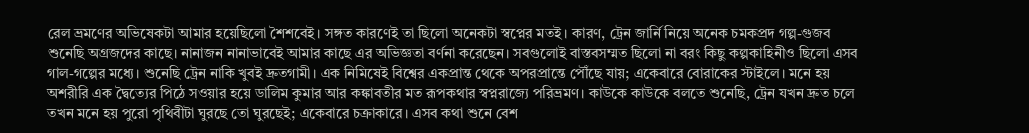রেল ভ্রমণের অভিষেকটা আমার হয়েছিলো শৈশবেই। সঙ্গত কারণেই তা ছিলো অনেকটা স্বপ্নের মতই। কারণ, ট্রেন জার্নি নিয়ে অনেক চমকপ্রদ গল্প-গুজব শুনেছি অগ্রজদের কাছে। নানাজন নানাভাবেই আমার কাছে এর অভিজ্ঞতা বর্ণনা করেছেন। সবগুলোই বাস্তবসম্মত ছিলো না বরং কিছু কল্পকাহিনীও ছিলো এসব গাল-গল্পের মধ্যে। শুনেছি ট্রেন নাকি খুবই দ্রুতগামী। এক নিমিষেই বিশ্বের একপ্রান্ত থেকে অপরপ্রান্তে পৌঁছে যায়; একেবারে বোরাকের স্টাইলে। মনে হয় অশরীরি এক দ্বৈত্যের পিঠে সওয়ার হয়ে ডালিম কুমার আর কঙ্কাবতীর মত রূপকথার স্বপ্নরাজ্যে পরিভ্রমণ। কাউকে কাউকে বলতে শুনেছি, ট্রেন যখন দ্রুত চলে তখন মনে হয় পুরো পৃথিবীটা ঘুরছে তো ঘুরছেই; একেবারে চক্রাকারে। এসব কথা শুনে বেশ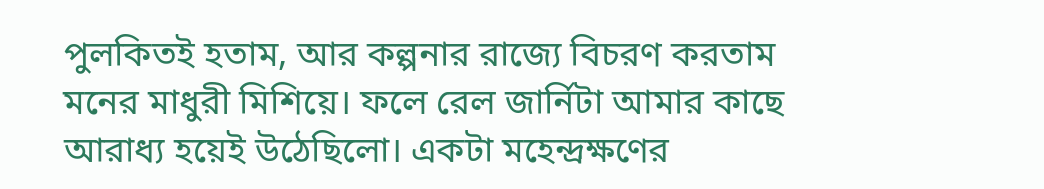পুলকিতই হতাম, আর কল্পনার রাজ্যে বিচরণ করতাম মনের মাধুরী মিশিয়ে। ফলে রেল জার্নিটা আমার কাছে আরাধ্য হয়েই উঠেছিলো। একটা মহেন্দ্রক্ষণের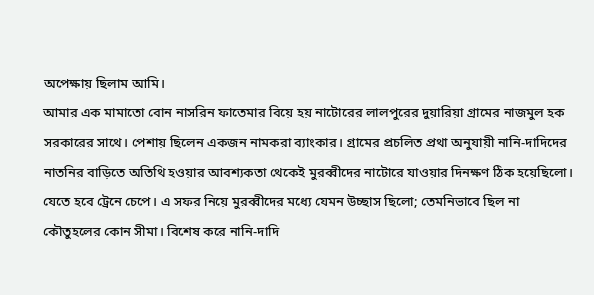অপেক্ষায় ছিলাম আমি।
আমার এক মামাতো বোন নাসরিন ফাতেমার বিয়ে হয় নাটোরের লালপুরের দুয়ারিয়া গ্রামের নাজমুল হক সরকারের সাথে। পেশায় ছিলেন একজন নামকরা ব্যাংকার। গ্রামের প্রচলিত প্রথা অনুযায়ী নানি-দাদিদের নাতনির বাড়িতে অতিথি হওয়ার আবশ্যকতা থেকেই মুরব্বীদের নাটোরে যাওয়ার দিনক্ষণ ঠিক হয়েছিলো। যেতে হবে ট্রেনে চেপে। এ সফর নিয়ে মুরব্বীদের মধ্যে যেমন উচ্ছাস ছিলো; তেমনিভাবে ছিল না কৌতুহলের কোন সীমা। বিশেষ করে নানি-দাদি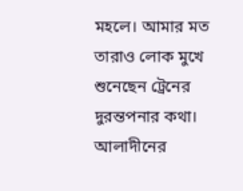মহলে। আমার মত তারাও লোক মুখে শুনেছেন ট্রেনের দুরন্তপনার কথা। আলাদীনের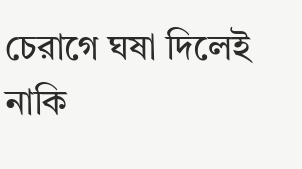চেরাগে ঘষা দিলেই নাকি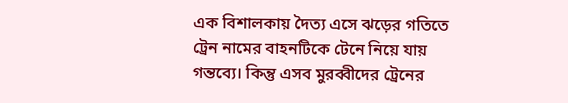এক বিশালকায় দৈত্য এসে ঝড়ের গতিতে ট্রেন নামের বাহনটিকে টেনে নিয়ে যায় গন্তব্যে। কিন্তু এসব মুরব্বীদের ট্রেনের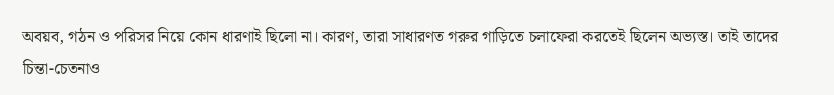অবয়ব, গঠন ও পরিসর নিয়ে কোন ধারণাই ছিলো না। কারণ, তারা সাধারণত গরুর গাড়িতে চলাফেরা করতেই ছিলেন অভ্যস্ত। তাই তাদের চিন্তা-চেতনাও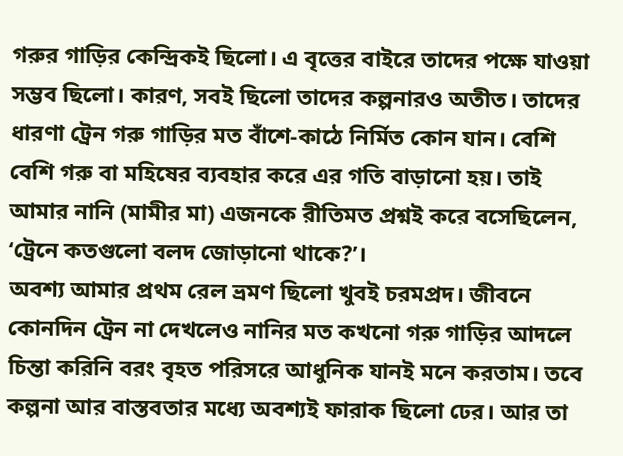গরুর গাড়ির কেন্দ্রিকই ছিলো। এ বৃত্তের বাইরে তাদের পক্ষে যাওয়া সম্ভব ছিলো। কারণ, সবই ছিলো তাদের কল্পনারও অতীত। তাদের ধারণা ট্রেন গরু গাড়ির মত বাঁশে-কাঠে নির্মিত কোন যান। বেশি বেশি গরু বা মহিষের ব্যবহার করে এর গতি বাড়ানো হয়। তাই আমার নানি (মামীর মা) এজনকে রীতিমত প্রশ্নই করে বসেছিলেন, ‘ট্রেনে কতগুলো বলদ জোড়ানো থাকে?’।
অবশ্য আমার প্রথম রেল ভ্রমণ ছিলো খুবই চরমপ্রদ। জীবনে কোনদিন ট্রেন না দেখলেও নানির মত কখনো গরু গাড়ির আদলে চিন্তা করিনি বরং বৃহত পরিসরে আধুনিক যানই মনে করতাম। তবে কল্পনা আর বাস্তবতার মধ্যে অবশ্যই ফারাক ছিলো ঢের। আর তা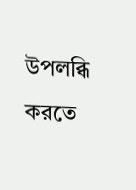উপলব্ধি করতে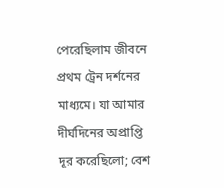পেরেছিলাম জীবনে প্রথম ট্রেন দর্শনের মাধ্যমে। যা আমার দীর্ঘদিনের অপ্রাপ্তি দূর করেছিলো; বেশ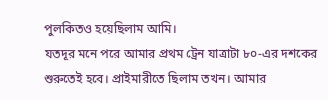পুলকিতও হয়েছিলাম আমি।
যতদূর মনে পরে আমার প্রথম ট্রেন যাত্রাটা ৮০-এর দশকের শুরুতেই হবে। প্রাইমারীতে ছিলাম তখন। আমার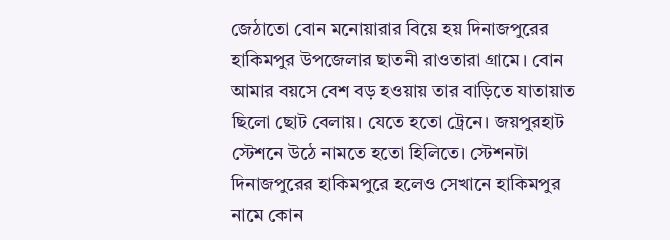জেঠাতো বোন মনোয়ারার বিয়ে হয় দিনাজপুরের হাকিমপুর উপজেলার ছাতনী রাওতারা গ্রামে। বোন আমার বয়সে বেশ বড় হওয়ায় তার বাড়িতে যাতায়াত ছিলো ছোট বেলায়। যেতে হতো ট্রেনে। জয়পুরহাট স্টেশনে উঠে নামতে হতো হিলিতে। স্টেশনটা দিনাজপুরের হাকিমপুরে হলেও সেখানে হাকিমপুর নামে কোন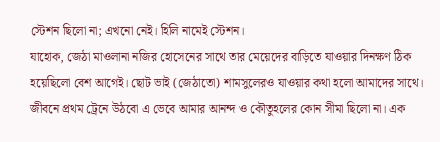স্টেশন ছিলো না; এখনো নেই। হিলি নামেই স্টেশন।
যাহোক, জেঠা মাওলানা নজির হোসেনের সাথে তার মেয়েদের বাড়িতে যাওয়ার দিনক্ষণ ঠিক হয়েছিলো বেশ আগেই। ছোট ভাই (জেঠাতো) শামসুলেরও যাওয়ার কথা হলো আমাদের সাথে। জীবনে প্রথম ট্রেনে উঠবো এ ভেবে আমার আনন্দ ও কৌতুহলের কোন সীমা ছিলো না। এক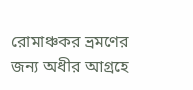রোমাঞ্চকর ভ্রমণের জন্য অধীর আগ্রহে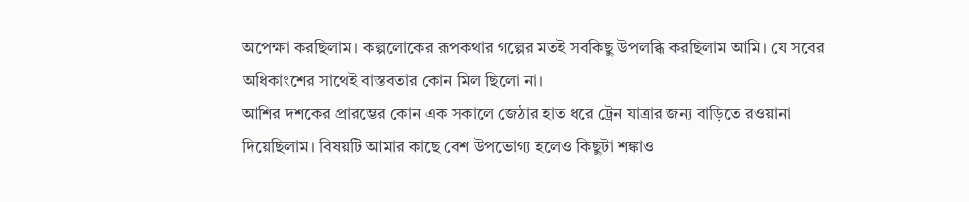অপেক্ষা করছিলাম। কল্পলোকের রূপকথার গল্পের মতই সবকিছু উপলব্ধি করছিলাম আমি। যে সবের অধিকাংশের সাথেই বাস্তবতার কোন মিল ছিলো না।
আশির দশকের প্রারম্ভের কোন এক সকালে জেঠার হাত ধরে ট্রেন যাত্রার জন্য বাড়িতে রওয়ানা দিয়েছিলাম। বিষয়টি আমার কাছে বেশ উপভোগ্য হলেও কিছুটা শঙ্কাও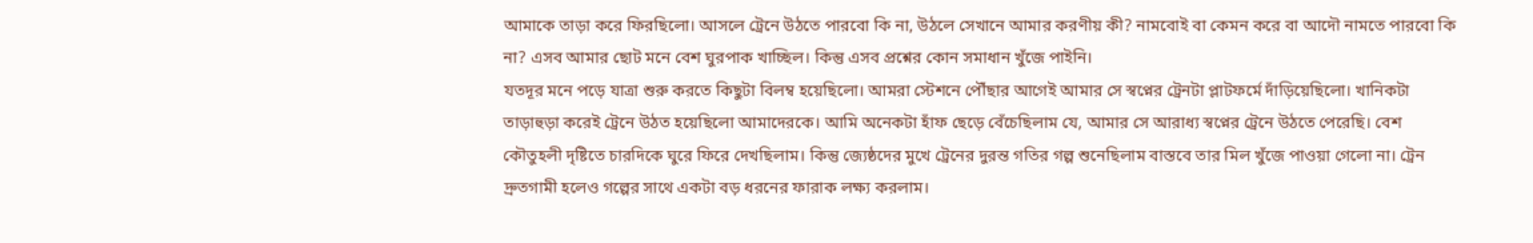আমাকে তাড়া করে ফিরছিলো। আসলে ট্রেনে উঠতে পারবো কি না, উঠলে সেখানে আমার করণীয় কী? নামবোই বা কেমন করে বা আদৌ নামতে পারবো কি না? এসব আমার ছোট মনে বেশ ঘুরপাক খাচ্ছিল। কিন্তু এসব প্রশ্নের কোন সমাধান খুঁজে পাইনি।
যতদূর মনে পড়ে যাত্রা শুরু করতে কিছুটা বিলম্ব হয়েছিলো। আমরা স্টেশনে পৌঁছার আগেই আমার সে স্বপ্নের ট্রেনটা প্লাটফর্মে দাঁড়িয়েছিলো। খানিকটা তাড়াহুড়া করেই ট্রেনে উঠত হয়েছিলো আমাদেরকে। আমি অনেকটা হাঁফ ছেড়ে বেঁচেছিলাম যে, আমার সে আরাধ্য স্বপ্নের ট্রেনে উঠতে পেরেছি। বেশ কৌতুহলী দৃষ্টিতে চারদিকে ঘুরে ফিরে দেখছিলাম। কিন্তু জ্যেষ্ঠদের মুখে ট্রেনের দুরন্ত গতির গল্প শুনেছিলাম বাস্তবে তার মিল খুঁজে পাওয়া গেলো না। ট্রেন দ্রুতগামী হলেও গল্পের সাথে একটা বড় ধরনের ফারাক লক্ষ্য করলাম।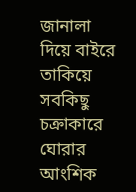জানালা দিয়ে বাইরে তাকিয়ে সবকিছু চক্রাকারে ঘোরার আংশিক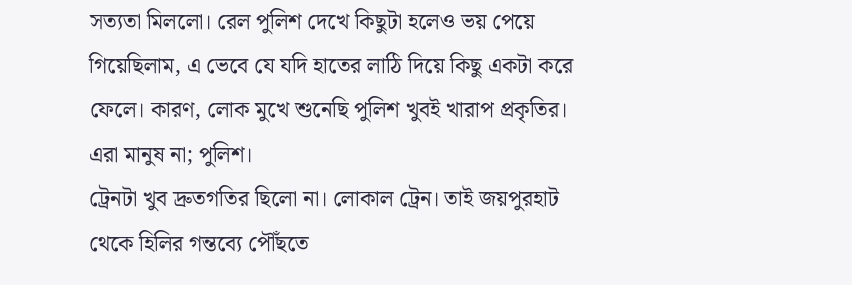সত্যতা মিললো। রেল পুলিশ দেখে কিছুটা হলেও ভয় পেয়ে গিয়েছিলাম, এ ভেবে যে যদি হাতের লাঠি দিয়ে কিছু একটা করে ফেলে। কারণ, লোক মুখে শুনেছি পুলিশ খুবই খারাপ প্রকৃতির। এরা মানুষ না; পুলিশ।
ট্রেনটা খুব দ্রুতগতির ছিলো না। লোকাল ট্রেন। তাই জয়পুরহাট থেকে হিলির গন্তব্যে পৌঁছতে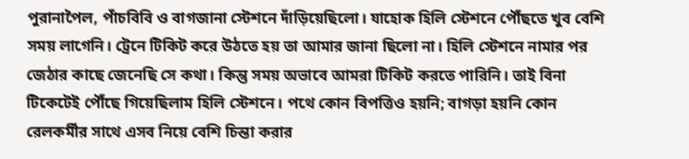পুরানাপৈল, পাঁচবিবি ও বাগজানা স্টেশনে দাঁড়িয়েছিলো। যাহোক হিলি স্টেশনে পৌঁছতে খুব বেশি সময় লাগেনি। ট্রেনে টিকিট করে উঠতে হয় তা আমার জানা ছিলো না। হিলি স্টেশনে নামার পর জেঠার কাছে জেনেছি সে কথা। কিন্তু সময় অভাবে আমরা টিকিট করতে পারিনি। তাই বিনা টিকেটেই পৌঁছে গিয়েছিলাম হিলি স্টেশনে। পথে কোন বিপত্তিও হয়নি; বাগড়া হয়নি কোন রেলকর্মীর সাথে এসব নিয়ে বেশি চিন্তা করার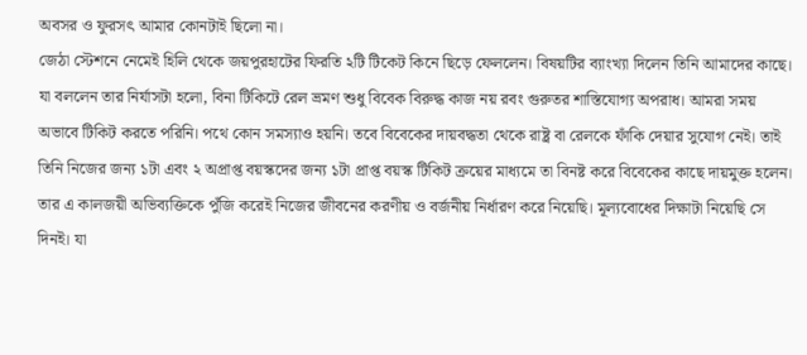অবসর ও ফুরসৎ আমার কোনটাই ছিলো না।
জেঠা স্টেশনে নেমেই হিলি থেকে জয়পুরহাটের ফিরতি ২টি টিকেট কিনে ছিড়ে ফেললেন। বিষয়টির ব্যাংখ্যা দিলেন তিনি আমাদের কাছে। যা বললেন তার নির্যাসটা হলো, বিনা টিকিটে রেল ভ্রমণ শুধু বিবেক বিরুদ্ধ কাজ নয় রবং গুরুতর শাস্তিযোগ্য অপরাধ। আমরা সময় অভাবে টিকিট করতে পরিনি। পথে কোন সমস্যাও হয়নি। তবে বিবেকের দায়বদ্ধতা থেকে রাষ্ট্র বা রেলকে ফাঁকি দেয়ার সুযোগ নেই। তাই তিনি নিজের জন্য ১টা এবং ২ অপ্রাপ্ত বয়স্কদের জন্য ১টা প্রাপ্ত বয়স্ক টিকিট ক্রয়ের মাধ্যমে তা বিনষ্ট করে বিবেকের কাছে দায়মুক্ত হলেন। তার এ কালজয়ী অভিব্যক্তিকে পুঁজি করেই নিজের জীবনের করণীয় ও বর্জনীয় নির্ধারণ করে নিয়েছি। মূল্যবোধের দিক্ষাটা নিয়েছি সে দিনই। যা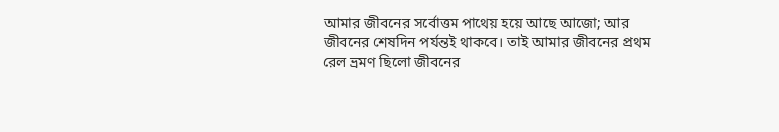আমার জীবনের সর্বোত্তম পাথেয় হয়ে আছে আজো; আর জীবনের শেষদিন পর্যন্তই থাকবে। তাই আমার জীবনের প্রথম রেল ভ্রমণ ছিলো জীবনের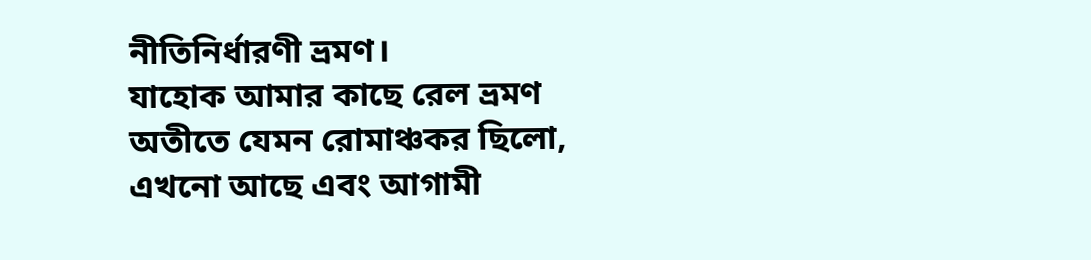নীতিনির্ধারণী ভ্রমণ।
যাহোক আমার কাছে রেল ভ্রমণ অতীতে যেমন রোমাঞ্চকর ছিলো, এখনো আছে এবং আগামী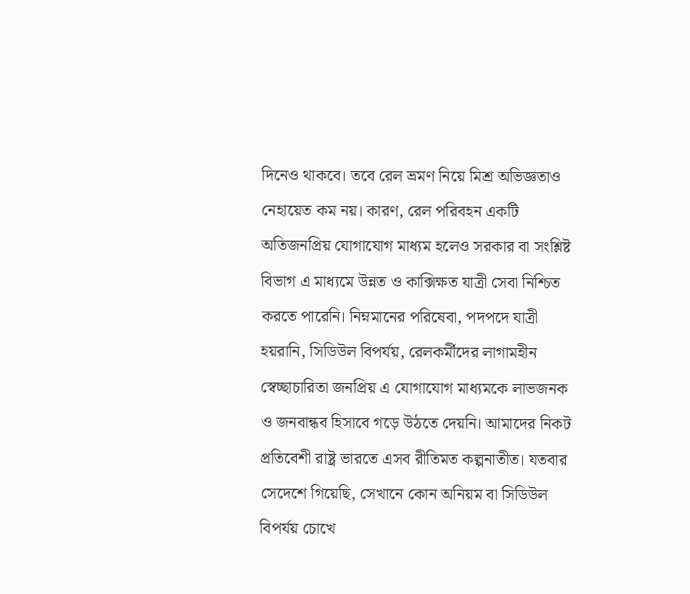দিনেও থাকবে। তবে রেল ভ্রমণ নিয়ে মিশ্র অভিজ্ঞতাও নেহায়েত কম নয়। কারণ, রেল পরিবহন একটি অতিজনপ্রিয় যোগাযোগ মাধ্যম হলেও সরকার বা সংশ্লিষ্ট বিভাগ এ মাধ্যমে উন্নত ও কাক্সিক্ষত যাত্রী সেবা নিশ্চিত করতে পারেনি। নিম্নমানের পরিষেবা, পদপদে যাত্রী হয়রানি, সিডিউল বিপর্যয়, রেলকর্মীদের লাগামহীন স্বেচ্ছাচারিতা জনপ্রিয় এ যোগাযোগ মাধ্যমকে লাভজনক ও জনবান্ধব হিসাবে গড়ে উঠতে দেয়নি। আমাদের নিকট প্রতিবেশী রাষ্ট্র ভারতে এসব রীতিমত কল্পনাতীত। যতবার সেদেশে গিয়েছি, সেখানে কোন অনিয়ম বা সিডিউল বিপর্যয় চোখে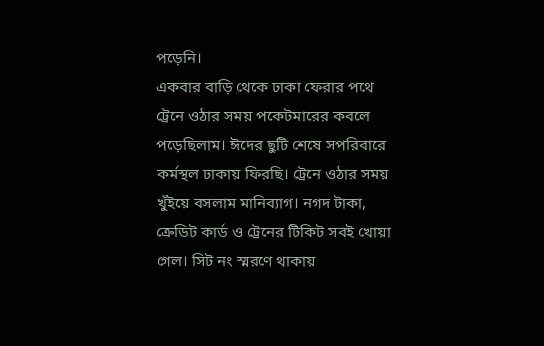পড়েনি।
একবার বাড়ি থেকে ঢাকা ফেরার পথে ট্রেনে ওঠার সময় পকেটমারের কবলে পড়েছিলাম। ঈদের ছুটি শেষে সপরিবারে কর্মস্থল ঢাকায় ফিরছি। ট্রেনে ওঠার সময় খুঁইয়ে বসলাম মানিব্যাগ। নগদ টাকা, ক্রেডিট কার্ড ও ট্রেনের টিকিট সবই খোয়া গেল। সিট নং স্মরণে থাকায়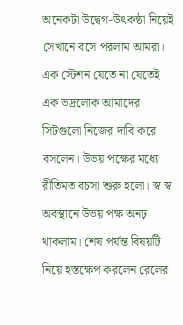অনেকটা উদ্বেগ-উৎকন্ঠা নিয়েই সেখানে বসে পরলাম আমরা। এক স্টেশন যেতে না যেতেই এক ভদ্রলোক আমাদের সিটগুলো নিজের দাবি করে বসলেন। উভয় পক্ষের মধ্যে রীতিমত বচসা শুরু হলো। স্ব স্ব অবস্থানে উভয় পক্ষ অনঢ় থাকলাম। শেষ পর্যন্ত বিষয়টি নিয়ে হস্তক্ষেপ করলেন রেলের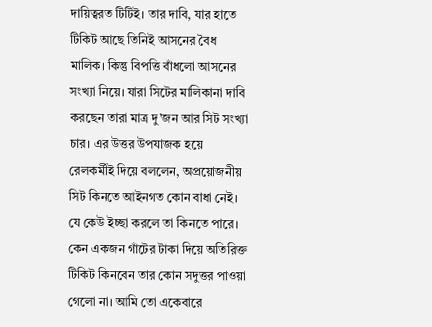দায়িত্বরত টিটিই। তার দাবি, যার হাতে টিকিট আছে তিনিই আসনের বৈধ মালিক। কিন্তু বিপত্তি বাঁধলো আসনের সংখ্যা নিয়ে। যারা সিটের মালিকানা দাবি করছেন তারা মাত্র দু’জন আর সিট সংখ্যা চার। এর উত্তর উপযাজক হয়ে রেলকর্মীই দিয়ে বললেন, অপ্রয়োজনীয় সিট কিনতে আইনগত কোন বাধা নেই। যে কেউ ইচ্ছা করলে তা কিনতে পারে। কেন একজন গাঁটের টাকা দিয়ে অতিরিক্ত টিকিট কিনবেন তার কোন সদুত্তর পাওয়া গেলো না। আমি তো একেবারে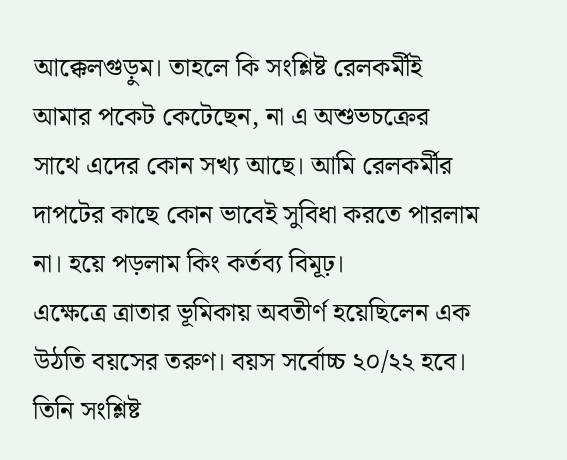আক্কেলগুড়ুম। তাহলে কি সংশ্লিষ্ট রেলকর্মীই আমার পকেট কেটেছেন, না এ অশুভচক্রের সাথে এদের কোন সখ্য আছে। আমি রেলকর্মীর দাপটের কাছে কোন ভাবেই সুবিধা করতে পারলাম না। হয়ে পড়লাম কিং কর্তব্য বিমূঢ়।
এক্ষেত্রে ত্রাতার ভূমিকায় অবতীর্ণ হয়েছিলেন এক উঠতি বয়সের তরুণ। বয়স সর্বোচ্চ ২০/২২ হবে। তিনি সংশ্লিষ্ট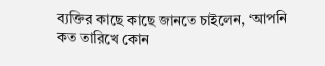ব্যক্তির কাছে কাছে জানতে চাইলেন, ‘আপনি কত তারিখে কোন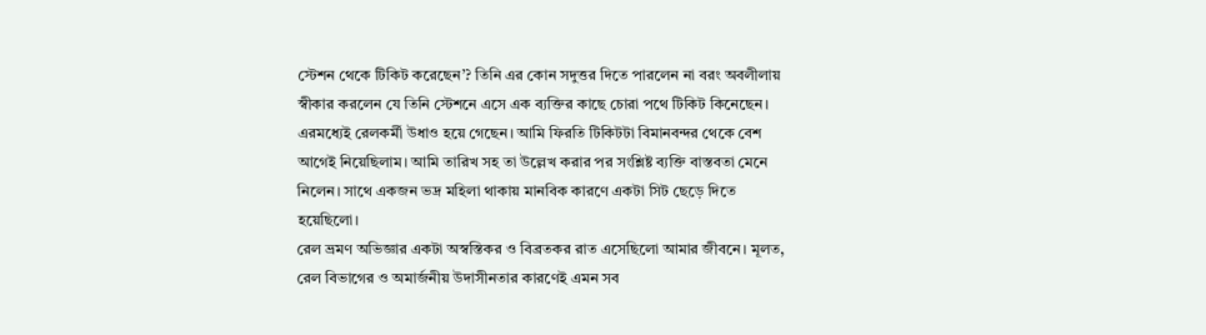স্টেশন থেকে টিকিট করেছেন’? তিনি এর কোন সদুত্তর দিতে পারলেন না বরং অবলীলায় স্বীকার করলেন যে তিনি স্টেশনে এসে এক ব্যক্তির কাছে চোরা পথে টিকিট কিনেছেন। এরমধ্যেই রেলকর্মী উধাও হয়ে গেছেন। আমি ফিরতি টিকিটটা বিমানবন্দর থেকে বেশ আগেই নিয়েছিলাম। আমি তারিখ সহ তা উল্লেখ করার পর সংশ্লিষ্ট ব্যক্তি বাস্তবতা মেনে নিলেন। সাথে একজন ভদ্র মহিলা থাকায় মানবিক কারণে একটা সিট ছেড়ে দিতে হয়েছিলো।
রেল ভ্রমণ অভিজ্ঞার একটা অস্বস্তিকর ও বিব্রতকর রাত এসেছিলো আমার জীবনে। মূলত, রেল বিভাগের ও অমার্জনীয় উদাসীনতার কারণেই এমন সব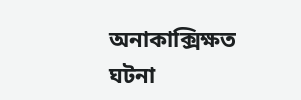অনাকাক্সিক্ষত ঘটনা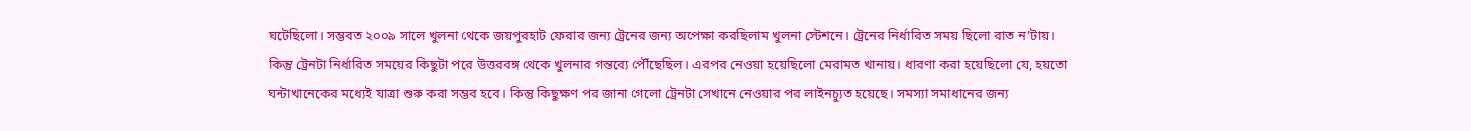ঘটেছিলো। সম্ভবত ২০০৯ সালে খুলনা থেকে জয়পুরহাট ফেরার জন্য ট্রেনের জন্য অপেক্ষা করছিলাম খুলনা স্টেশনে। ট্রেনের নির্ধারিত সময় ছিলো রাত ন’টায়। কিন্তু ট্রেনটা নির্ধারিত সময়ের কিছুটা পরে উত্তরবঙ্গ থেকে খুলনার গন্তব্যে পৌঁছেছিল। এরপর নেওয়া হয়েছিলো মেরামত খানায়। ধারণা করা হয়েছিলো যে, হয়তো ঘন্টাখানেকের মধ্যেই যাত্রা শুরু করা সম্ভব হবে। কিন্তু কিছুক্ষণ পর জানা গেলো ট্রেনটা সেখানে নেওয়ার পর লাইনচ্যুত হয়েছে। সমস্যা সমাধানের জন্য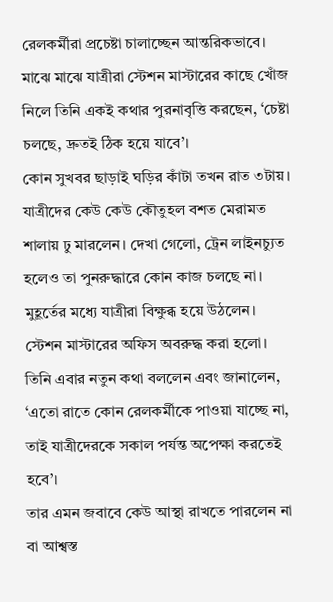রেলকর্মীরা প্রচেষ্টা চালাচ্ছেন আন্তরিকভাবে। মাঝে মাঝে যাত্রীরা স্টেশন মাস্টারের কাছে খোঁজ নিলে তিনি একই কথার পুরনাবৃত্তি করছেন, ‘চেষ্টা চলছে, দ্রুতই ঠিক হয়ে যাবে’।
কোন সুখবর ছাড়াই ঘড়ির কাঁটা তখন রাত ৩টায়। যাত্রীদের কেউ কেউ কৌতুহল বশত মেরামত শালায় ঢু মারলেন। দেখা গেলো, ট্রেন লাইনচ্যুত হলেও তা পুনরুদ্ধারে কোন কাজ চলছে না। মুহূর্তের মধ্যে যাত্রীরা বিক্ষুব্ধ হয়ে উঠলেন। স্টেশন মাস্টারের অফিস অবরুদ্ধ করা হলো। তিনি এবার নতুন কথা বললেন এবং জানালেন, ‘এতো রাতে কোন রেলকর্মীকে পাওয়া যাচ্ছে না, তাই যাত্রীদেরকে সকাল পর্যন্ত অপেক্ষা করতেই হবে’।
তার এমন জবাবে কেউ আস্থা রাখতে পারলেন না বা আশ্বস্ত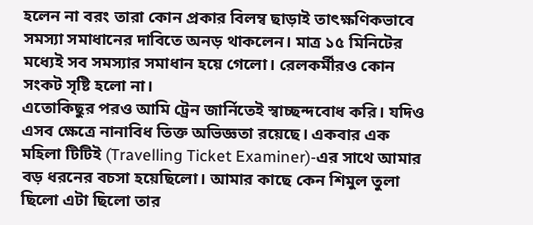হলেন না বরং তারা কোন প্রকার বিলম্ব ছাড়াই তাৎক্ষণিকভাবে সমস্যা সমাধানের দাবিতে অনড় থাকলেন। মাত্র ১৫ মিনিটের মধ্যেই সব সমস্যার সমাধান হয়ে গেলো। রেলকর্মীরও কোন সংকট সৃষ্টি হলো না।
এতোকিছুর পরও আমি ট্রেন জার্নিতেই স্বাচ্ছন্দবোধ করি। যদিও এসব ক্ষেত্রে নানাবিধ তিক্ত অভিজ্ঞতা রয়েছে। একবার এক মহিলা টিটিই (Travelling Ticket Examiner)-এর সাথে আমার বড় ধরনের বচসা হয়েছিলো। আমার কাছে কেন শিমুল তুলা ছিলো এটা ছিলো তার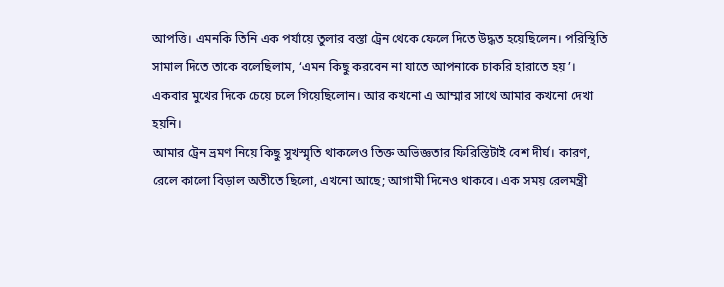আপত্তি। এমনকি তিনি এক পর্যায়ে তুলার বস্তা ট্রেন থেকে ফেলে দিতে উদ্ধত হয়েছিলেন। পরিস্থিতি সামাল দিতে তাকে বলেছিলাম, ‘এমন কিছু করবেন না যাতে আপনাকে চাকরি হারাতে হয়’। একবার মুখের দিকে চেয়ে চলে গিয়েছিলোন। আর কখনো এ আম্মার সাথে আমার কখনো দেখা হয়নি।
আমার ট্রেন ভ্রমণ নিয়ে কিছু সুখস্মৃতি থাকলেও তিক্ত অভিজ্ঞতার ফিরিস্তিটাই বেশ দীর্ঘ। কারণ, রেলে কালো বিড়াল অতীতে ছিলো, এখনো আছে; আগামী দিনেও থাকবে। এক সময় রেলমন্ত্রী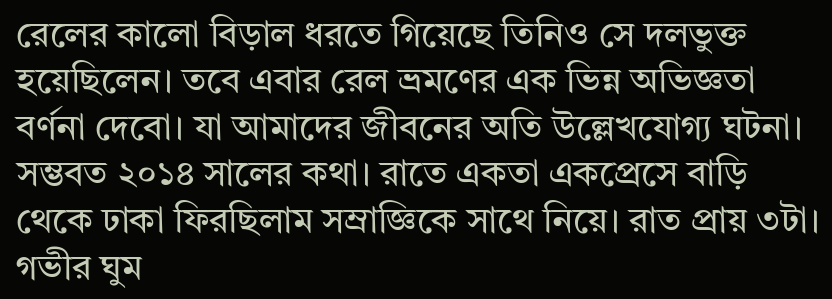রেলের কালো বিড়াল ধরতে গিয়েছে তিনিও সে দলভুক্ত হয়েছিলেন। তবে এবার রেল ভ্রমণের এক ভিন্ন অভিজ্ঞতা বর্ণনা দেবো। যা আমাদের জীবনের অতি উল্লেখযোগ্য ঘটনা।
সম্ভবত ২০১৪ সালের কথা। রাতে একতা একপ্রেসে বাড়ি থেকে ঢাকা ফিরছিলাম সম্রাজ্ঞিকে সাথে নিয়ে। রাত প্রায় ৩টা। গভীর ঘুম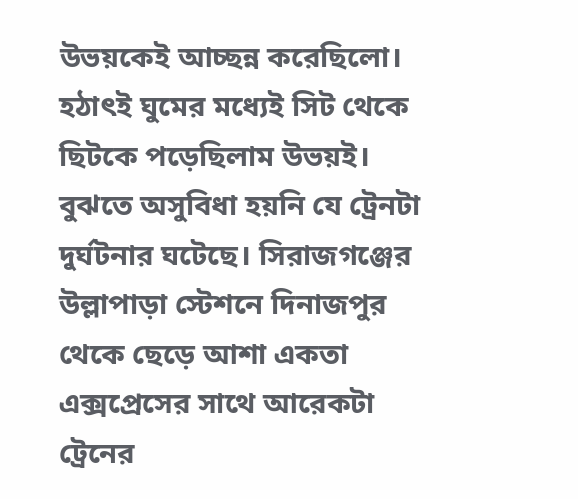উভয়কেই আচ্ছন্ন করেছিলো। হঠাৎই ঘুমের মধ্যেই সিট থেকে ছিটকে পড়েছিলাম উভয়ই। বুঝতে অসুবিধা হয়নি যে ট্রেনটা দুর্ঘটনার ঘটেছে। সিরাজগঞ্জের উল্লাপাড়া স্টেশনে দিনাজপুর থেকে ছেড়ে আশা একতা এক্সপ্রেসের সাথে আরেকটা ট্রেনের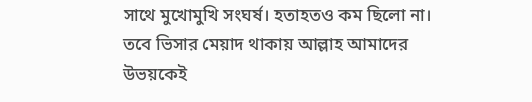সাথে মুখোমুখি সংঘর্ষ। হতাহতও কম ছিলো না। তবে ভিসার মেয়াদ থাকায় আল্লাহ আমাদের উভয়কেই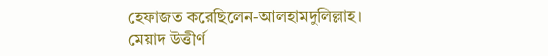হেফাজত করেছিলেন-আলহামদুলিল্লাহ।
মেয়াদ উত্তীর্ণ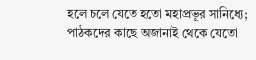হলে চলে যেতে হতো মহাপ্রভূর সানিধ্যে; পাঠকদের কাছে অজানাই থেকে যেতো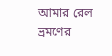আমার রেল ভ্রমণের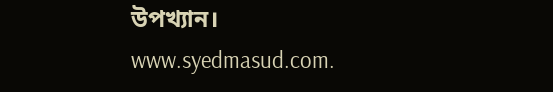উপখ্যান।
www.syedmasud.com.